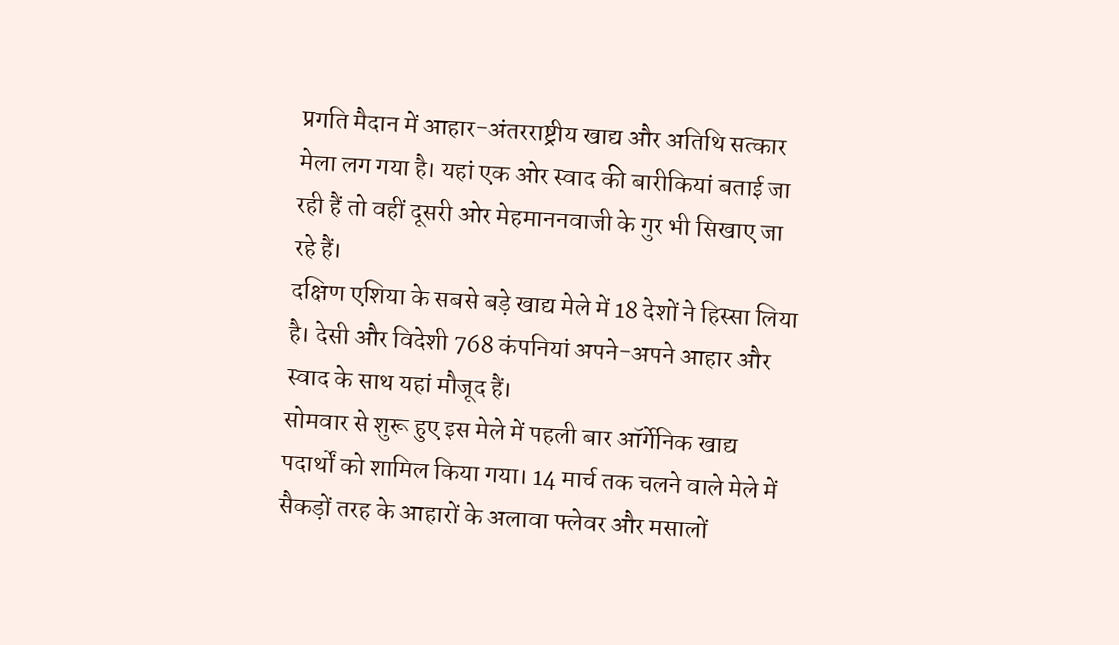प्रगति मैदान में आहार-अंतरराष्ट्रीय खाद्य और अतिथि सत्कार मेला लग गया है। यहां एक ओर स्वाद की बारीकियां बताई जा रही हैं तो वहीं दूसरी ओर मेहमाननवाजी के गुर भी सिखाए जा रहे हैं।
दक्षिण एशिया के सबसे बड़े खाद्य मेले में 18 देशों ने हिस्सा लिया है। देसी और विदेशी 768 कंपनियां अपने-अपने आहार और स्वाद के साथ यहां मौजूद हैं।
सोमवार से शुरू हुए इस मेले में पहली बार ऑर्गेनिक खाद्य पदार्थों को शामिल किया गया। 14 मार्च तक चलने वाले मेले में सैकड़ों तरह के आहारों के अलावा फ्लेवर और मसालों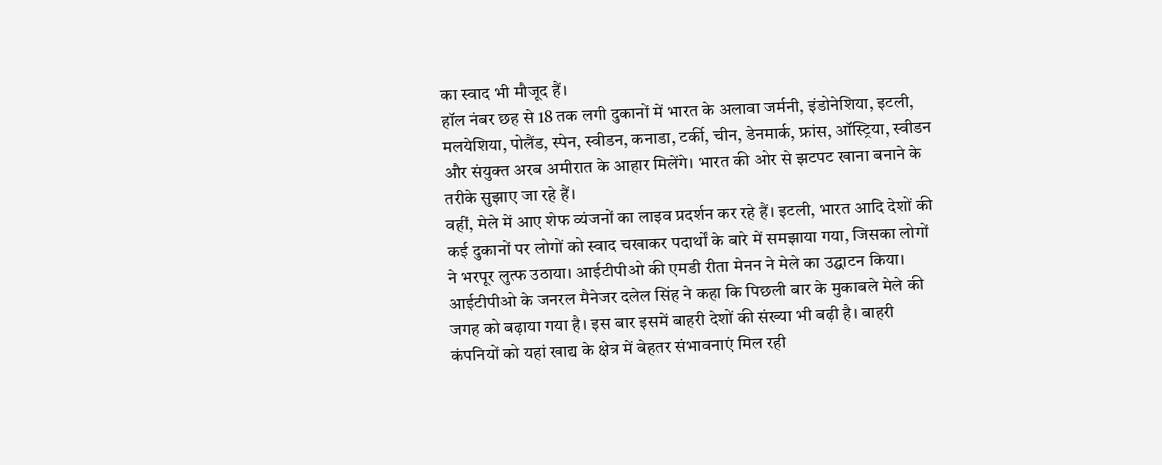का स्वाद भी मौजूद हैं।
हॉल नंबर छह से 18 तक लगी दुकानों में भारत के अलावा जर्मनी, इंडोनेशिया, इटली, मलयेशिया, पोलैंड, स्पेन, स्वीडन, कनाडा, टर्की, चीन, डेनमार्क, फ्रांस, ऑस्ट्रिया, स्वीडन और संयुक्त अरब अमीरात के आहार मिलेंगे। भारत की ओर से झटपट खाना बनाने के तरीके सुझाए जा रहे हैं।
वहीं, मेले में आए शेफ व्यंजनों का लाइव प्रदर्शन कर रहे हैं। इटली, भारत आदि देशों की कई दुकानों पर लोगों को स्वाद चखाकर पदार्थों के बारे में समझाया गया, जिसका लोगों ने भरपूर लुत्फ उठाया। आईटीपीओ की एमडी रीता मेनन ने मेले का उद्घाटन किया।
आईटीपीओ के जनरल मैनेजर दलेल सिंह ने कहा कि पिछली बार के मुकाबले मेले की जगह को बढ़ाया गया है। इस बार इसमें बाहरी देशों की संख्या भी बढ़ी है। बाहरी कंपनियों को यहां खाद्य के क्षेत्र में बेहतर संभावनाएं मिल रही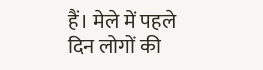हैं। मेले में पहले दिन लोगों की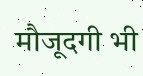मौजूदगी भी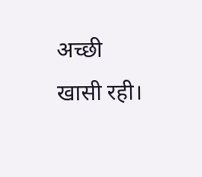अच्छी खासी रही।